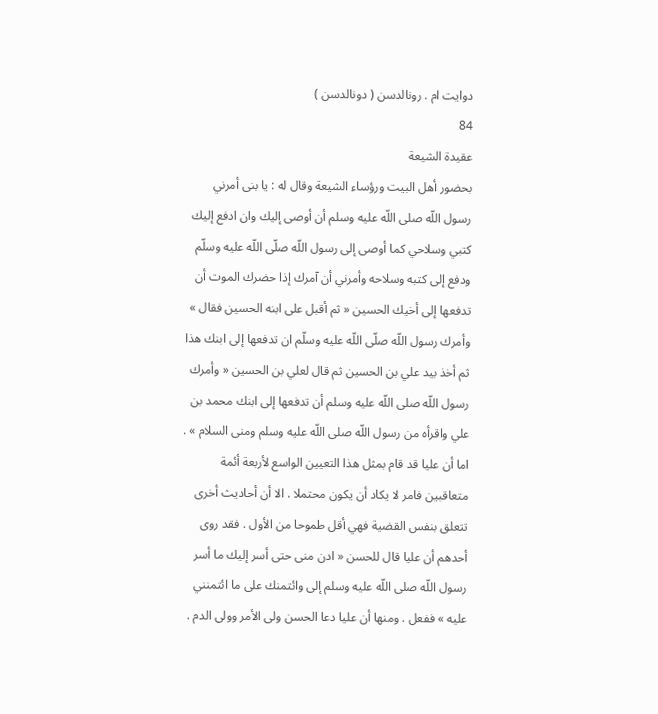دوايت ام . رونالدسن ( دونالدسن )
84
عقيدة الشيعة
بحضور أهل البيت ورؤساء الشيعة وقال له : يا بنى أمرني رسول اللّه صلى اللّه عليه وسلم أن أوصى إليك وان ادفع إليك كتبي وسلاحي كما أوصى إلى رسول اللّه صلّى اللّه عليه وسلّم ودفع إلى كتبه وسلاحه وأمرني أن آمرك إذا حضرك الموت أن تدفعها إلى أخيك الحسين « ثم أقبل على ابنه الحسين فقال » وأمرك رسول اللّه صلّى اللّه عليه وسلّم ان تدفعها إلى ابنك هذا ثم أخذ بيد علي بن الحسين ثم قال لعلي بن الحسين « وأمرك رسول اللّه صلى اللّه عليه وسلم أن تدفعها إلى ابنك محمد بن علي واقرأه من رسول اللّه صلى اللّه عليه وسلم ومنى السلام » . اما أن عليا قد قام بمثل هذا التعيين الواسع لأربعة أئمة متعاقبين فامر لا يكاد أن يكون محتملا . الا أن أحاديث أخرى تتعلق بنفس القضية فهي أقل طموحا من الأول . فقد روى أحدهم أن عليا قال للحسن « ادن منى حتى أسر إليك ما أسر رسول اللّه صلى اللّه عليه وسلم إلى وائتمنك على ما ائتمنني عليه » ففعل . ومنها أن عليا دعا الحسن ولى الأمر وولى الدم .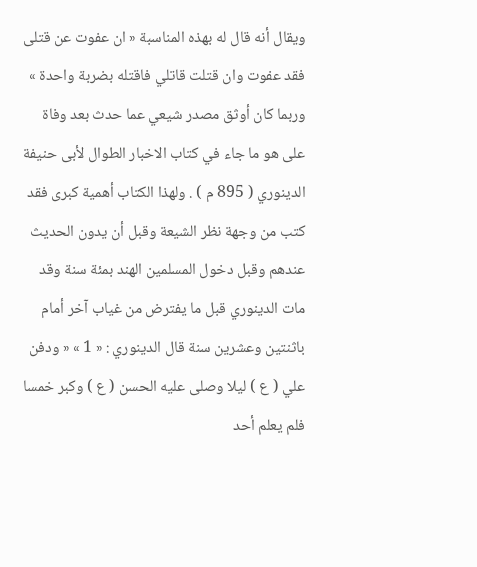ويقال أنه قال له بهذه المناسبة « ان عفوت عن قتلى فقد عفوت وان قتلت قاتلي فاقتله بضربة واحدة » وربما كان أوثق مصدر شيعي عما حدث بعد وفاة على هو ما جاء في كتاب الاخبار الطوال لأبى حنيفة الدينوري ( 895 م ) . ولهذا الكتاب أهمية كبرى فقد كتب من وجهة نظر الشيعة وقبل أن يدون الحديث عندهم وقبل دخول المسلمين الهند بمئة سنة وقد مات الدينوري قبل ما يفترض من غياب آخر أمام باثنتين وعشرين سنة قال الدينوري : « 1 » « ودفن علي ( ع ) ليلا وصلى عليه الحسن ( ع ) وكبر خمسا فلم يعلم أحد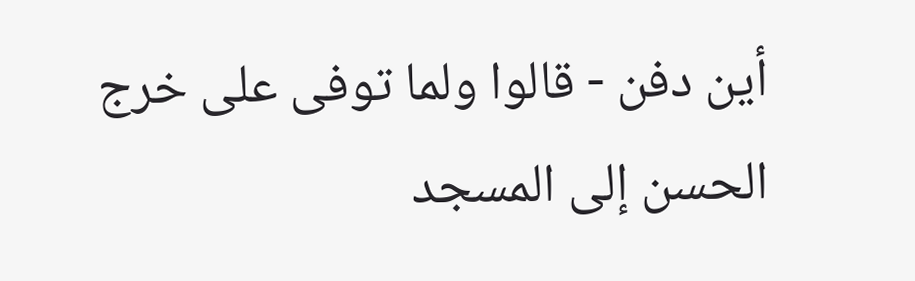أين دفن - قالوا ولما توفى على خرج الحسن إلى المسجد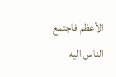الأعظم فاجتمع الناس اليه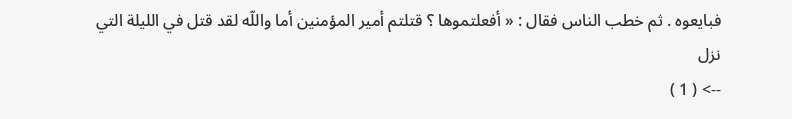فبايعوه . ثم خطب الناس فقال : « أفعلتموها ؟ قتلتم أمير المؤمنين أما واللّه لقد قتل في الليلة التي نزل
--> ( 1 )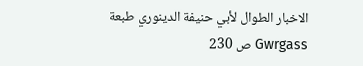الاخبار الطوال لأبي حنيفة الدينوري طبعة Gwrgass ص 230